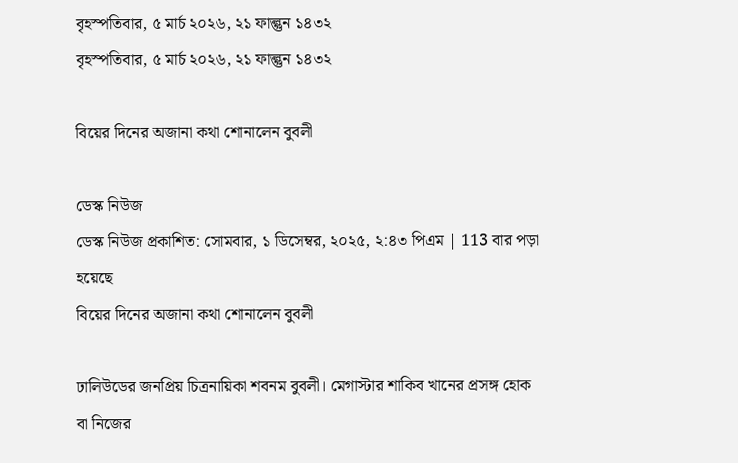বৃহস্পতিবার, ৫ মার্চ ২০২৬, ২১ ফাল্গুন ১৪৩২
বৃহস্পতিবার, ৫ মার্চ ২০২৬, ২১ ফাল্গুন ১৪৩২

বিয়ের দিনের অজানা কথা শোনালেন বুবলী

ডেস্ক নিউজ
ডেস্ক নিউজ প্রকাশিত: সোমবার, ১ ডিসেম্বর, ২০২৫, ২:৪৩ পিএম | 113 বার পড়া হয়েছে
বিয়ের দিনের অজানা কথা শোনালেন বুবলী

ঢালিউডের জনপ্রিয় চিত্রনায়িকা শবনম বুবলী। মেগাস্টার শাকিব খানের প্রসঙ্গ হোক বা নিজের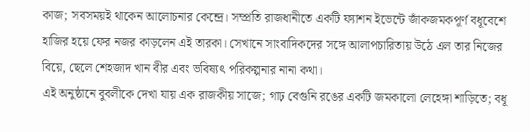কাজ; সবসময়ই থাকেন আলোচনার কেন্দ্রে। সম্প্রতি রাজধানীতে একটি ফ্যাশন ইভেন্টে জাঁকজমকপূর্ণ বধূবেশে হাজির হয়ে ফের নজর কাড়লেন এই তারকা। সেখানে সাংবাদিকদের সঙ্গে আলাপচারিতায় উঠে এল তার নিজের বিয়ে, ছেলে শেহজাদ খান বীর এবং ভবিষ্যৎ পরিকল্পনার নানা কথা।
এই অনুষ্ঠানে বুবলীকে দেখা যায় এক রাজকীয় সাজে; গাঢ় বেগুনি রঙের একটি জমকালো লেহেঙ্গা শাড়িতে; বধূ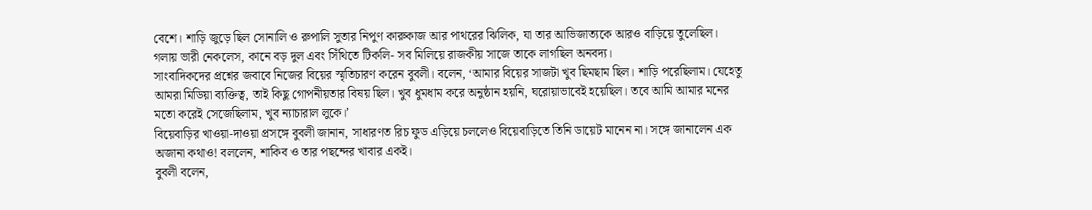বেশে। শাড়ি জুড়ে ছিল সোনালি ও রুপালি সুতার নিপুণ কারুকাজ আর পাথরের ঝিলিক, যা তার আভিজাত্যকে আরও বাড়িয়ে তুলেছিল। গলায় ভারী নেকলেস, কানে বড় দুল এবং সিঁথিতে টিকলি- সব মিলিয়ে রাজকীয় সাজে তাকে লাগছিল অনবদ্য।
সাংবাদিকদের প্রশ্নের জবাবে নিজের বিয়ের স্মৃতিচারণ করেন বুবলী। বলেন, ‘আমার বিয়ের সাজটা খুব ছিমছাম ছিল। শাড়ি পরেছিলাম। যেহেতু আমরা মিডিয়া ব্যক্তিত্ব, তাই কিছু গোপনীয়তার বিষয় ছিল। খুব ধুমধাম করে অনুষ্ঠান হয়নি, ঘরোয়াভাবেই হয়েছিল। তবে আমি আমার মনের মতো করেই সেজেছিলাম, খুব ন্যাচারাল লুকে।’
বিয়েবাড়ির খাওয়া-দাওয়া প্রসঙ্গে বুবলী জানান, সাধারণত রিচ ফুড এড়িয়ে চললেও বিয়েবাড়িতে তিনি ডায়েট মানেন না। সঙ্গে জানালেন এক অজানা কথাও! বললেন, শাকিব ও তার পছন্দের খাবার একই।
বুবলী বলেন,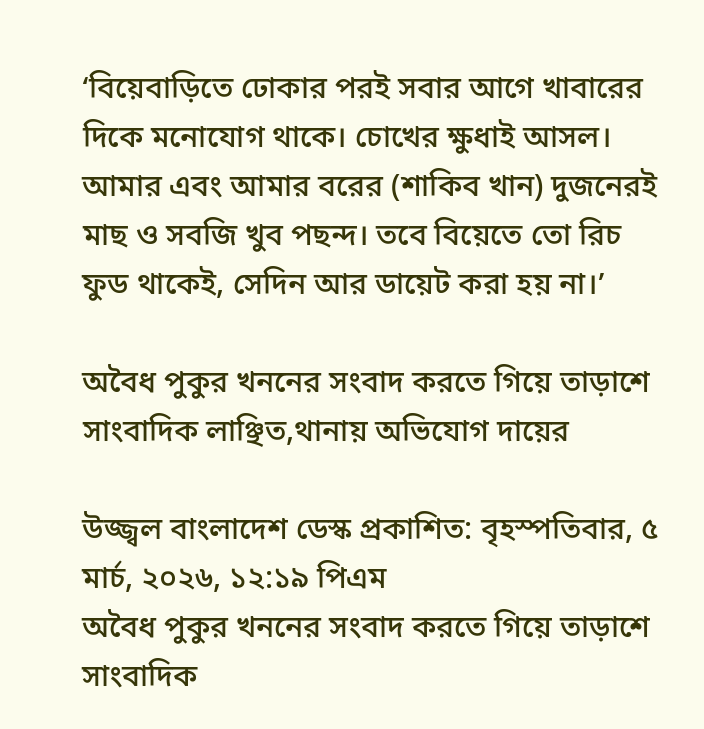‘বিয়েবাড়িতে ঢোকার পরই সবার আগে খাবারের দিকে মনোযোগ থাকে। চোখের ক্ষুধাই আসল। আমার এবং আমার বরের (শাকিব খান) দুজনেরই মাছ ও সবজি খুব পছন্দ। তবে বিয়েতে তো রিচ ফুড থাকেই, সেদিন আর ডায়েট করা হয় না।’

অবৈধ পুকুর খননের সংবাদ করতে গিয়ে তাড়াশে সাংবাদিক লাঞ্ছিত,থানায় অভিযোগ দায়ের

উজ্জ্বল বাংলাদেশ ডেস্ক প্রকাশিত: বৃহস্পতিবার, ৫ মার্চ, ২০২৬, ১২:১৯ পিএম
অবৈধ পুকুর খননের সংবাদ করতে গিয়ে তাড়াশে সাংবাদিক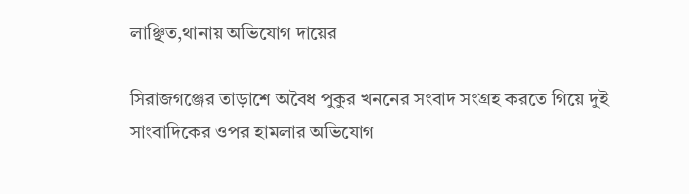লাঞ্ছিত,থানায় অভিযোগ দায়ের

সিরাজগঞ্জের তাড়াশে অবৈধ পুকুর খননের সংবাদ সংগ্রহ করতে গিয়ে দুই সাংবাদিকের ওপর হামলার অভিযোগ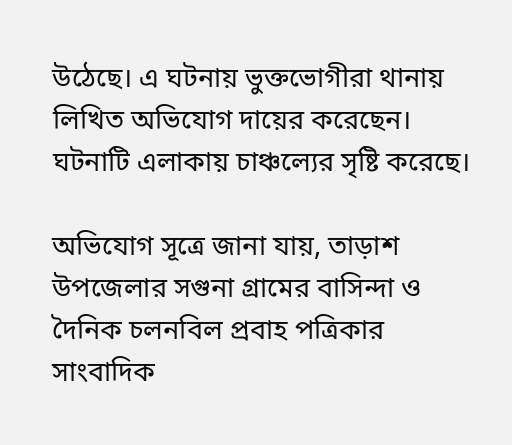উঠেছে। এ ঘটনায় ভুক্তভোগীরা থানায় লিখিত অভিযোগ দায়ের করেছেন। ঘটনাটি এলাকায় চাঞ্চল্যের সৃষ্টি করেছে।

অভিযোগ সূত্রে জানা যায়, তাড়াশ উপজেলার সগুনা গ্রামের বাসিন্দা ও দৈনিক চলনবিল প্রবাহ পত্রিকার সাংবাদিক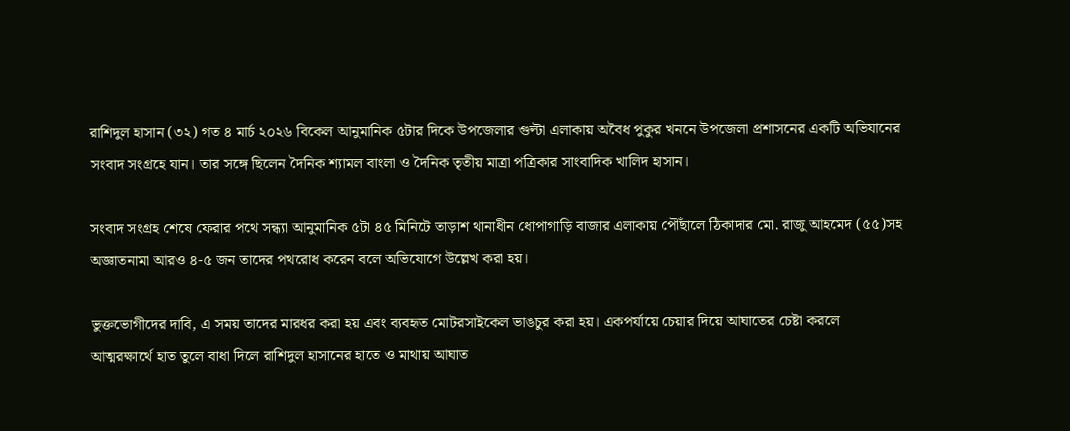রাশিদুল হাসান (৩২) গত ৪ মার্চ ২০২৬ বিকেল আনুমানিক ৫টার দিকে উপজেলার গুল্টা এলাকায় অবৈধ পুকুর খননে উপজেলা প্রশাসনের একটি অভিযানের সংবাদ সংগ্রহে যান। তার সঙ্গে ছিলেন দৈনিক শ্যামল বাংলা ও দৈনিক তৃতীয় মাত্রা পত্রিকার সাংবাদিক খালিদ হাসান।

সংবাদ সংগ্রহ শেষে ফেরার পথে সন্ধ্যা আনুমানিক ৫টা ৪৫ মিনিটে তাড়াশ থানাধীন ধোপাগাড়ি বাজার এলাকায় পৌঁছালে ঠিকাদার মো. রাজু আহমেদ (৫৫)সহ অজ্ঞাতনামা আরও ৪-৫ জন তাদের পথরোধ করেন বলে অভিযোগে উল্লেখ করা হয়।

ভুক্তভোগীদের দাবি, এ সময় তাদের মারধর করা হয় এবং ব্যবহৃত মোটরসাইকেল ভাঙচুর করা হয়। একপর্যায়ে চেয়ার দিয়ে আঘাতের চেষ্টা করলে আত্মরক্ষার্থে হাত তুলে বাধা দিলে রাশিদুল হাসানের হাতে ও মাথায় আঘাত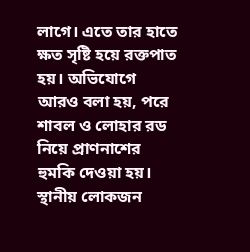লাগে। এতে তার হাতে ক্ষত সৃষ্টি হয়ে রক্তপাত হয়। অভিযোগে আরও বলা হয়, পরে শাবল ও লোহার রড নিয়ে প্রাণনাশের হুমকি দেওয়া হয়। স্থানীয় লোকজন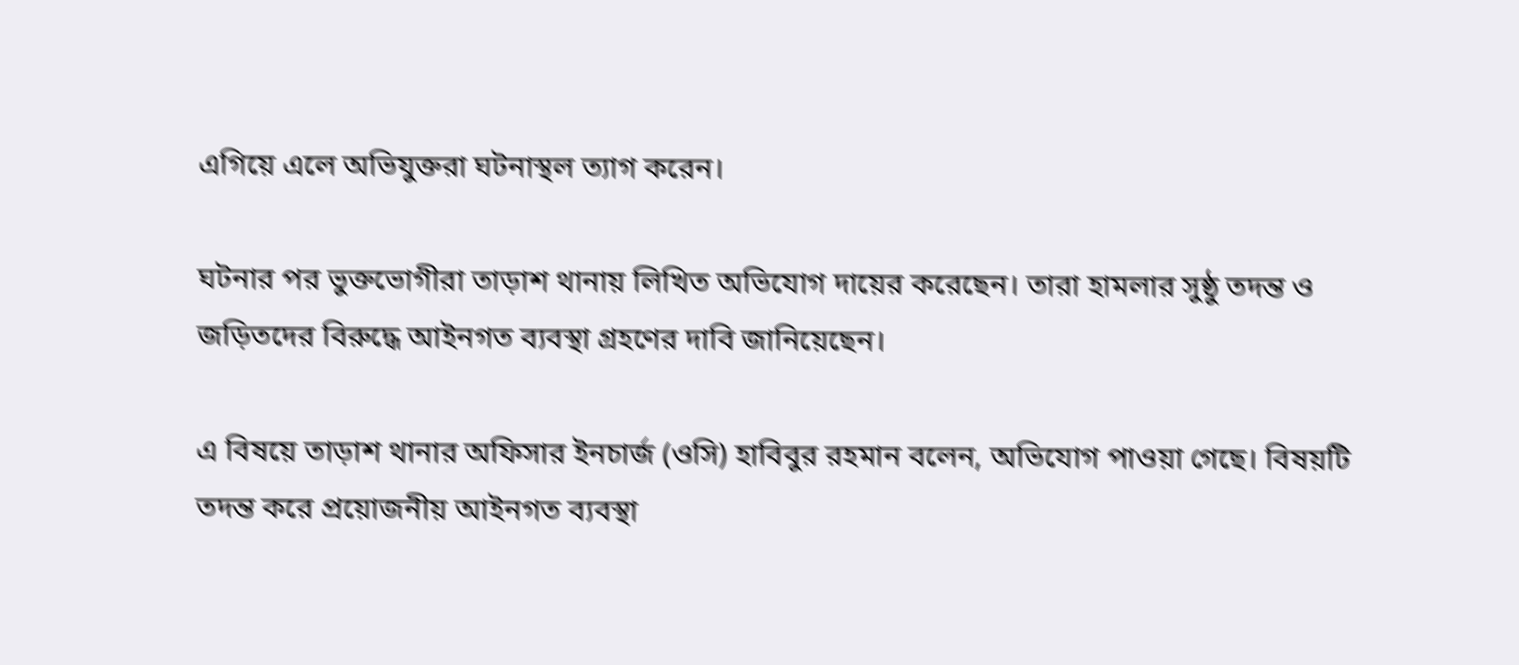এগিয়ে এলে অভিযুক্তরা ঘটনাস্থল ত্যাগ করেন।

ঘটনার পর ভুক্তভোগীরা তাড়াশ থানায় লিখিত অভিযোগ দায়ের করেছেন। তারা হামলার সুষ্ঠু তদন্ত ও জড়িতদের বিরুদ্ধে আইনগত ব্যবস্থা গ্রহণের দাবি জানিয়েছেন।

এ বিষয়ে তাড়াশ থানার অফিসার ইনচার্জ (ওসি) হাবিবুর রহমান বলেন, অভিযোগ পাওয়া গেছে। বিষয়টি তদন্ত করে প্রয়োজনীয় আইনগত ব্যবস্থা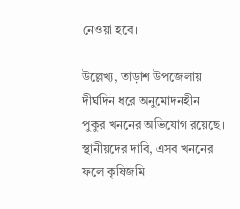নেওয়া হবে।

উল্লেখ্য, তাড়াশ উপজেলায় দীর্ঘদিন ধরে অনুমোদনহীন পুকুর খননের অভিযোগ রয়েছে। স্থানীয়দের দাবি, এসব খননের ফলে কৃষিজমি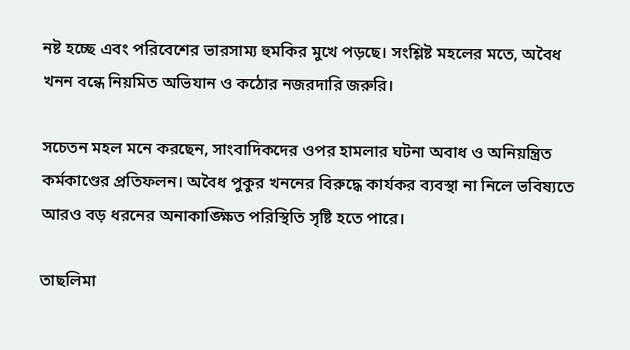নষ্ট হচ্ছে এবং পরিবেশের ভারসাম্য হুমকির মুখে পড়ছে। সংশ্লিষ্ট মহলের মতে, অবৈধ খনন বন্ধে নিয়মিত অভিযান ও কঠোর নজরদারি জরুরি।

সচেতন মহল মনে করছেন, সাংবাদিকদের ওপর হামলার ঘটনা অবাধ ও অনিয়ন্ত্রিত কর্মকাণ্ডের প্রতিফলন। অবৈধ পুকুর খননের বিরুদ্ধে কার্যকর ব্যবস্থা না নিলে ভবিষ্যতে আরও বড় ধরনের অনাকাঙ্ক্ষিত পরিস্থিতি সৃষ্টি হতে পারে।

তাছলিমা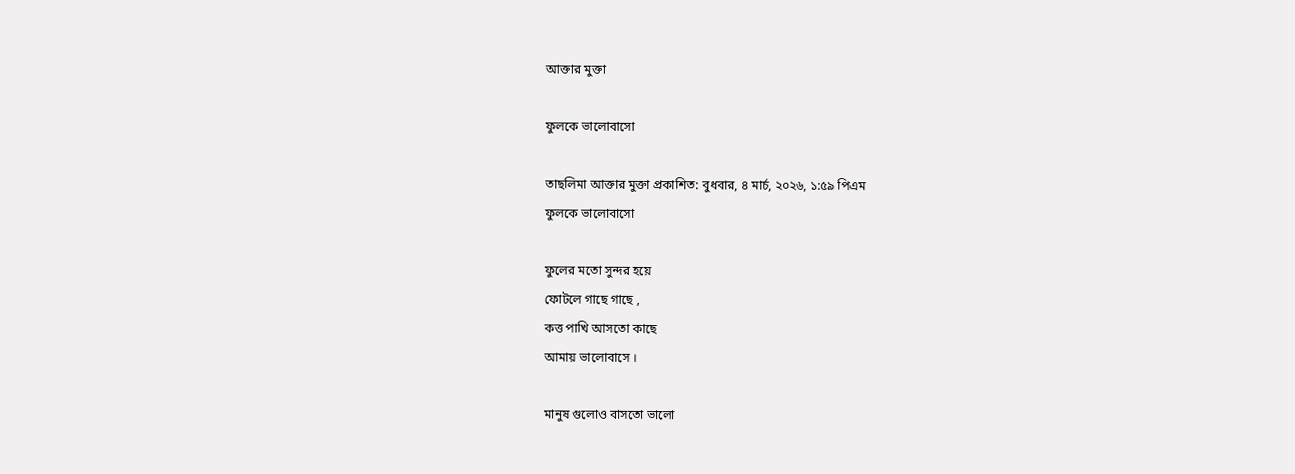আক্তার মুক্তা

ফুলকে ভালোবাসো

তাছলিমা আক্তার মুক্তা প্রকাশিত: বুধবার, ৪ মার্চ, ২০২৬, ১:৫৯ পিএম
ফুলকে ভালোবাসো

ফুলের মতো সুন্দর হয়ে
ফোটলে গাছে গাছে ,
কত্ত পাখি আসতো কাছে
আমায় ভালোবাসে ।

মানুষ গুলোও বাসতো ভালো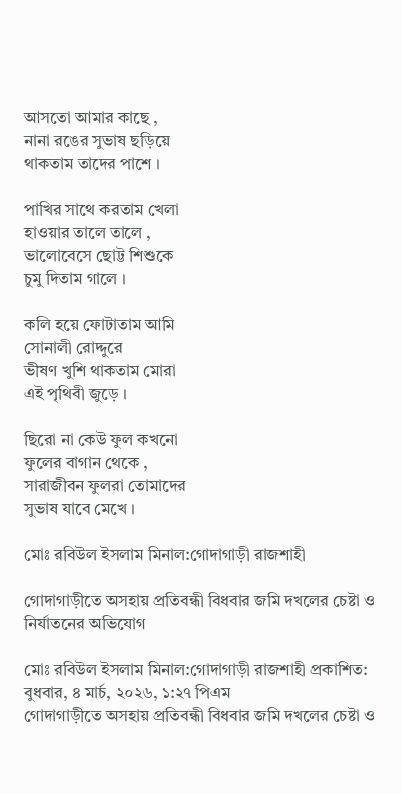আসতো আমার কাছে ,
নানা রঙের সুভাষ ছড়িয়ে
থাকতাম তাদের পাশে ।

পাখির সাথে করতাম খেলা
হাওয়ার তালে তালে ,
ভালোবেসে ছোট্ট শিশুকে
চুমু দিতাম গালে ।

কলি হয়ে ফোটাতাম আমি
সোনালী রোদ্দুরে
ভীষণ খুশি থাকতাম মোরা
এই পৃথিবী জুড়ে ।

ছিরো না কেউ ফুল কখনো
ফুলের বাগান থেকে ,
সারাজীবন ফুলরা তোমাদের
সুভাষ যাবে মেখে ।

মোঃ রবিউল ইসলাম মিনাল:গোদাগাড়ী রাজশাহী

গোদাগাড়ীতে অসহায় প্রতিবন্ধী বিধবার জমি দখলের চেষ্টা ও নির্যাতনের অভিযোগ

মোঃ রবিউল ইসলাম মিনাল:গোদাগাড়ী রাজশাহী প্রকাশিত: বুধবার, ৪ মার্চ, ২০২৬, ১:২৭ পিএম
গোদাগাড়ীতে অসহায় প্রতিবন্ধী বিধবার জমি দখলের চেষ্টা ও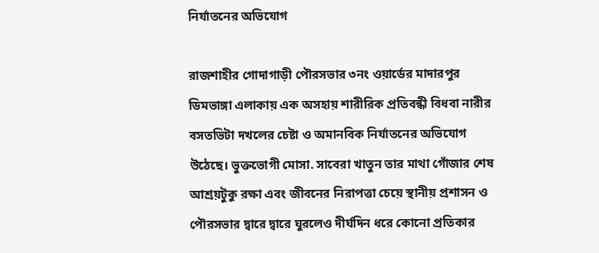নির্যাতনের অভিযোগ

রাজশাহীর গোদাগাড়ী পৌরসভার ৩নং ওয়ার্ডের মাদারপুর ডিমভাঙ্গা এলাকায় এক অসহায় শারীরিক প্রতিবন্ধী বিধবা নারীর বসতভিটা দখলের চেষ্টা ও অমানবিক নির্যাতনের অভিযোগ উঠেছে। ভুক্তভোগী মোসা. সাবেরা খাতুন তার মাথা গোঁজার শেষ আশ্রয়টুকু রক্ষা এবং জীবনের নিরাপত্তা চেয়ে স্থানীয় প্রশাসন ও পৌরসভার দ্বারে দ্বারে ঘুরলেও দীর্ঘদিন ধরে কোনো প্রতিকার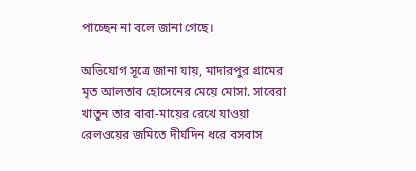পাচ্ছেন না বলে জানা গেছে।

অভিযোগ সূত্রে জানা যায়, মাদারপুর গ্রামের মৃত আলতাব হোসেনের মেয়ে মোসা. সাবেরা খাতুন তার বাবা-মায়ের রেখে যাওয়া রেলওয়ের জমিতে দীর্ঘদিন ধরে বসবাস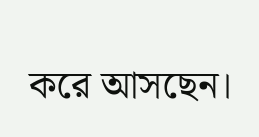করে আসছেন।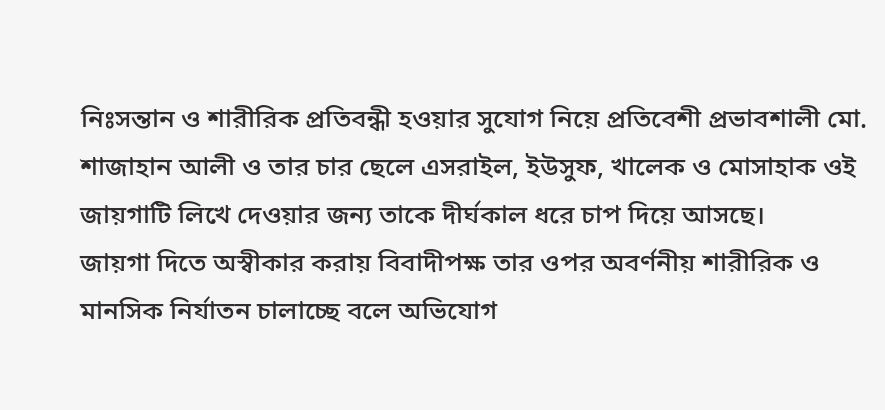নিঃসন্তান ও শারীরিক প্রতিবন্ধী হওয়ার সুযোগ নিয়ে প্রতিবেশী প্রভাবশালী মো. শাজাহান আলী ও তার চার ছেলে এসরাইল, ইউসুফ, খালেক ও মোসাহাক ওই জায়গাটি লিখে দেওয়ার জন্য তাকে দীর্ঘকাল ধরে চাপ দিয়ে আসছে।
জায়গা দিতে অস্বীকার করায় বিবাদীপক্ষ তার ওপর অবর্ণনীয় শারীরিক ও মানসিক নির্যাতন চালাচ্ছে বলে অভিযোগ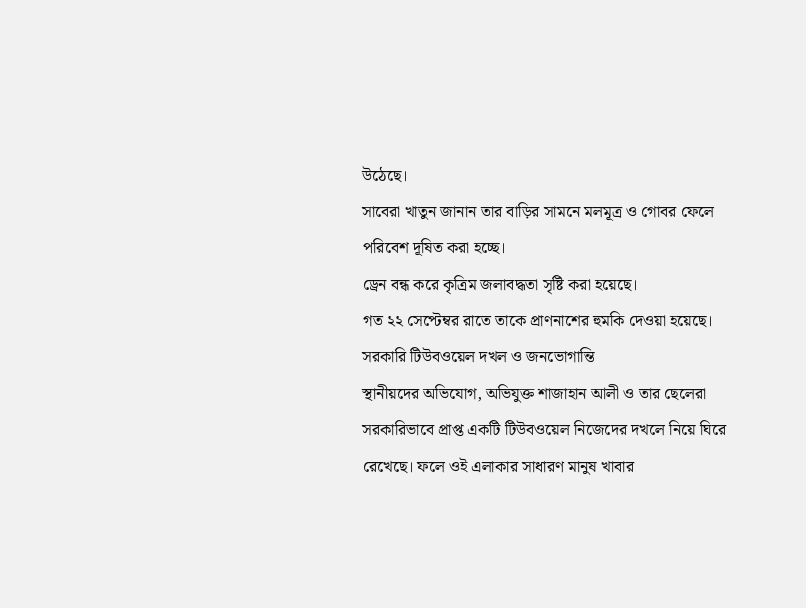উঠেছে।
সাবেরা খাতুন জানান তার বাড়ির সামনে মলমূত্র ও গোবর ফেলে পরিবেশ দূষিত করা হচ্ছে।
ড্রেন বন্ধ করে কৃত্রিম জলাবদ্ধতা সৃষ্টি করা হয়েছে।
গত ২২ সেপ্টেম্বর রাতে তাকে প্রাণনাশের হুমকি দেওয়া হয়েছে।
সরকারি টিউবওয়েল দখল ও জনভোগান্তি
স্থানীয়দের অভিযোগ, অভিযুক্ত শাজাহান আলী ও তার ছেলেরা সরকারিভাবে প্রাপ্ত একটি টিউবওয়েল নিজেদের দখলে নিয়ে ঘিরে রেখেছে। ফলে ওই এলাকার সাধারণ মানুষ খাবার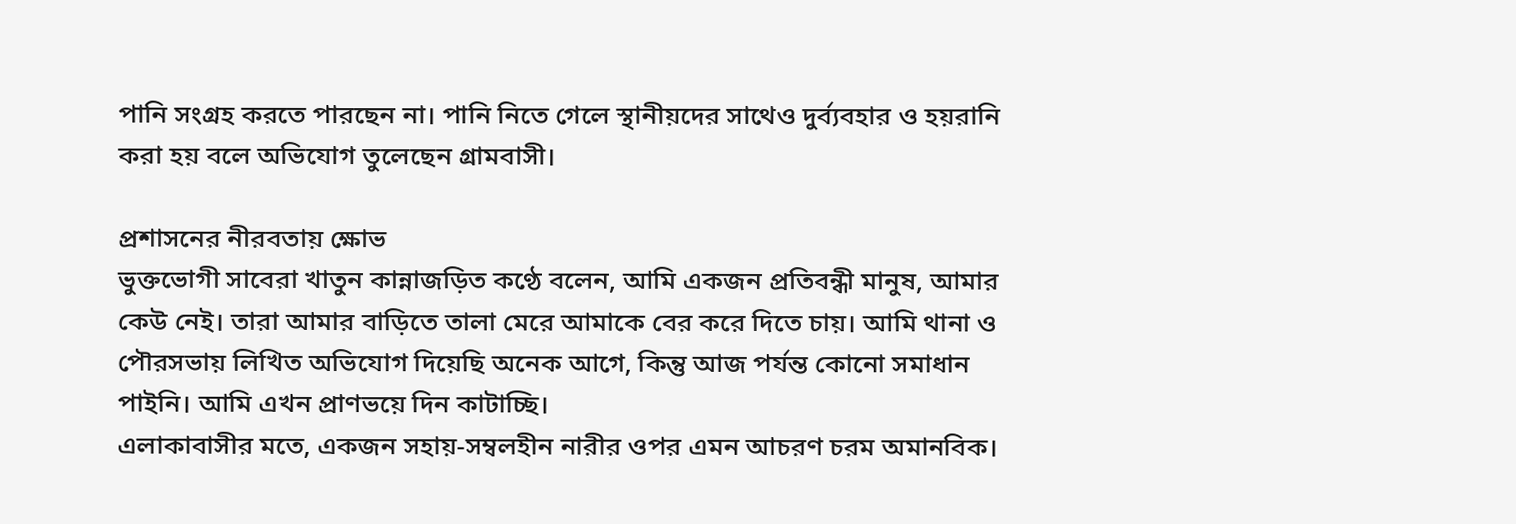পানি সংগ্রহ করতে পারছেন না। পানি নিতে গেলে স্থানীয়দের সাথেও দুর্ব্যবহার ও হয়রানি করা হয় বলে অভিযোগ তুলেছেন গ্রামবাসী।

প্রশাসনের নীরবতায় ক্ষোভ
ভুক্তভোগী সাবেরা খাতুন কান্নাজড়িত কণ্ঠে বলেন, আমি একজন প্রতিবন্ধী মানুষ, আমার কেউ নেই। তারা আমার বাড়িতে তালা মেরে আমাকে বের করে দিতে চায়। আমি থানা ও পৌরসভায় লিখিত অভিযোগ দিয়েছি অনেক আগে, কিন্তু আজ পর্যন্ত কোনো সমাধান পাইনি। আমি এখন প্রাণভয়ে দিন কাটাচ্ছি।
এলাকাবাসীর মতে, একজন সহায়-সম্বলহীন নারীর ওপর এমন আচরণ চরম অমানবিক।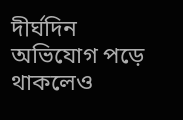দীর্ঘদিন অভিযোগ পড়ে থাকলেও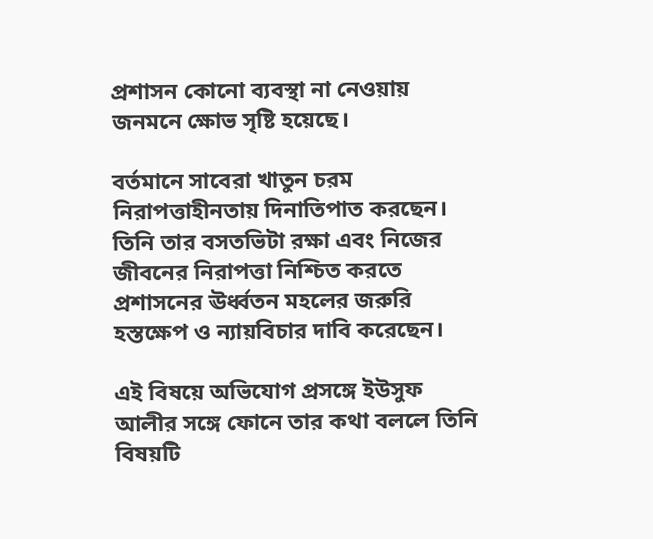প্রশাসন কোনো ব্যবস্থা না নেওয়ায় জনমনে ক্ষোভ সৃষ্টি হয়েছে।

বর্তমানে সাবেরা খাতুন চরম নিরাপত্তাহীনতায় দিনাতিপাত করছেন। তিনি তার বসতভিটা রক্ষা এবং নিজের জীবনের নিরাপত্তা নিশ্চিত করতে প্রশাসনের ঊর্ধ্বতন মহলের জরুরি হস্তক্ষেপ ও ন্যায়বিচার দাবি করেছেন।

এই বিষয়ে অভিযোগ প্রসঙ্গে ইউসুফ আলীর সঙ্গে ফোনে তার কথা বললে তিনি বিষয়টি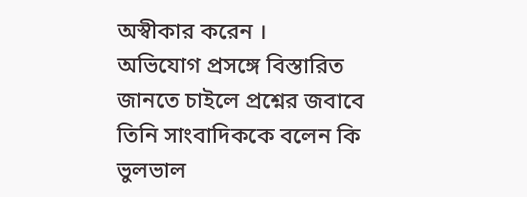অস্বীকার করেন ।
অভিযোগ প্রসঙ্গে বিস্তারিত জানতে চাইলে প্রশ্নের জবাবে
তিনি সাংবাদিককে বলেন কি ভুলভাল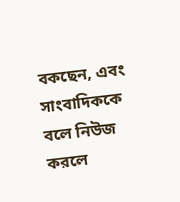বকছেন, এবং সাংবাদিককে বলে নিউজ করলে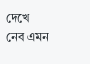দেখে নেব ‌এমন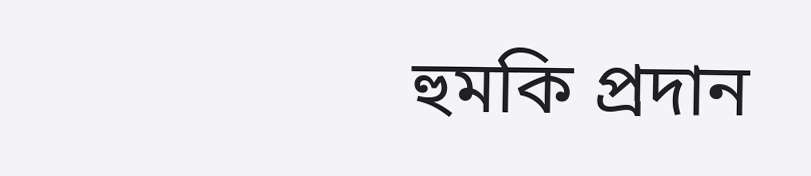হুমকি প্রদান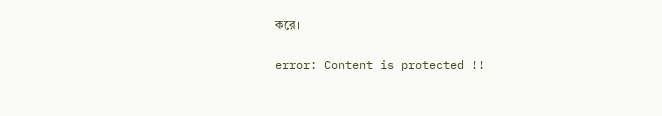করে।

error: Content is protected !!